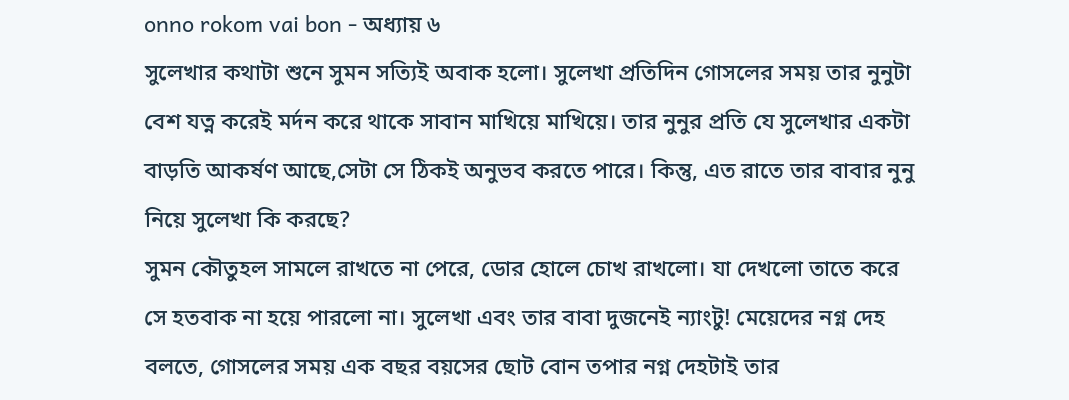onno rokom vai bon - অধ্যায় ৬
সুলেখার কথাটা শুনে সুমন সত্যিই অবাক হলো। সুলেখা প্রতিদিন গোসলের সময় তার নুনুটা বেশ যত্ন করেই মর্দন করে থাকে সাবান মাখিয়ে মাখিয়ে। তার নুনুর প্রতি যে সুলেখার একটা বাড়তি আকর্ষণ আছে,সেটা সে ঠিকই অনুভব করতে পারে। কিন্তু, এত রাতে তার বাবার নুনু নিয়ে সুলেখা কি করছে?
সুমন কৌতুহল সামলে রাখতে না পেরে, ডোর হোলে চোখ রাখলো। যা দেখলো তাতে করে সে হতবাক না হয়ে পারলো না। সুলেখা এবং তার বাবা দুজনেই ন্যাংটু! মেয়েদের নগ্ন দেহ বলতে, গোসলের সময় এক বছর বয়সের ছোট বোন তপার নগ্ন দেহটাই তার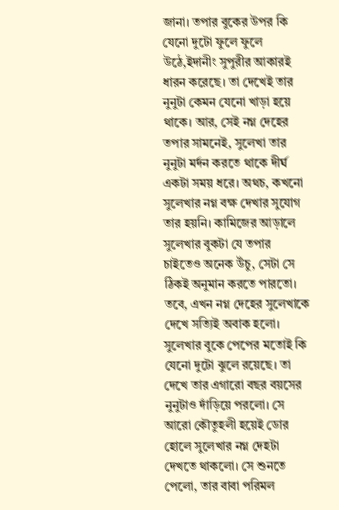জানা। তপার বুকের উপর কি যেনো দুটো ফুলে ফুলে উঠে,ইদানীং সুপুরীর আকারই ধারন করেছে। তা দেখেই তার নুনুটা কেমন যেনো খাড়া হয়ে থাকে। আর, সেই নগ্ন দেহের তপার সামনেই, সুলেখা তার নুনুটা মর্দন করতে থাকে দীর্ঘ একটা সময় ধরে। অথচ, কখনো সুলেখার নগ্ন বক্ষ দেখার সুযোগ তার হয়নি। কামিজের আড়ালে সুলেখার বুকটা যে তপার চাইতেও অনেক উঁচু, সেটা সে ঠিকই অনুমান করতে পারতো। তবে, এখন নগ্ন দেহের সুলেখাকে দেখে সত্যিই অবাক হলো। সুলেখার বুকে পেপের মতোই কি যেনো দুটো ঝুলে রয়েছে। তা দেখে তার এগারো বছর বয়সের নুনুটাও দাঁড়িয়ে পরলো। সে আরো কৌতুহলী হয়েই ডোর হোলে সুলেখার নগ্ন দেহটা দেখতে থাকলো। সে শুনতে পেলো, তার বাবা পরিমল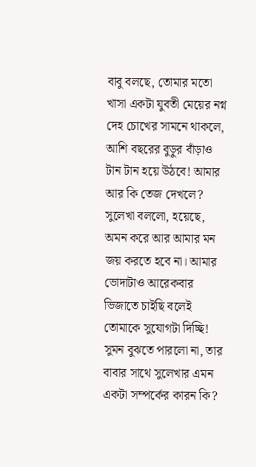বাবু বলছে, তোমার মতো খাসা একটা যুবতী মেয়ের নগ্ন দেহ চোখের সামনে থাকলে, আশি বছরের বুড়ুর বাঁড়াও টান টান হয়ে উঠবে! আমার আর কি তেজ দেখলে?
সুলেখা বললো, হয়েছে, অমন করে আর আমার মন জয় করতে হবে না। আমার ভোদাটাও আরেকবার ভিজাতে চাইছি বলেই তোমাকে সুযোগটা দিচ্ছি!
সুমন বুঝতে পারলো না, তার বাবার সাথে সুলেখার এমন একটা সম্পর্কের কারন কি?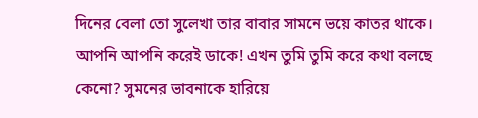দিনের বেলা তো সুলেখা তার বাবার সামনে ভয়ে কাতর থাকে। আপনি আপনি করেই ডাকে! এখন তুমি তুমি করে কথা বলছে কেনো? সুমনের ভাবনাকে হারিয়ে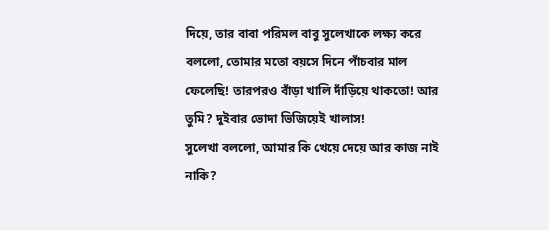দিয়ে, তার বাবা পরিমল বাবু সুলেখাকে লক্ষ্য করে বললো, তোমার মতো বয়সে দিনে পাঁচবার মাল ফেলেছি! তারপরও বাঁড়া খালি দাঁড়িয়ে থাকতো! আর তুমি? দুইবার ভোদা ভিজিয়েই খালাস!
সুলেখা বললো, আমার কি খেয়ে দেয়ে আর কাজ নাই নাকি?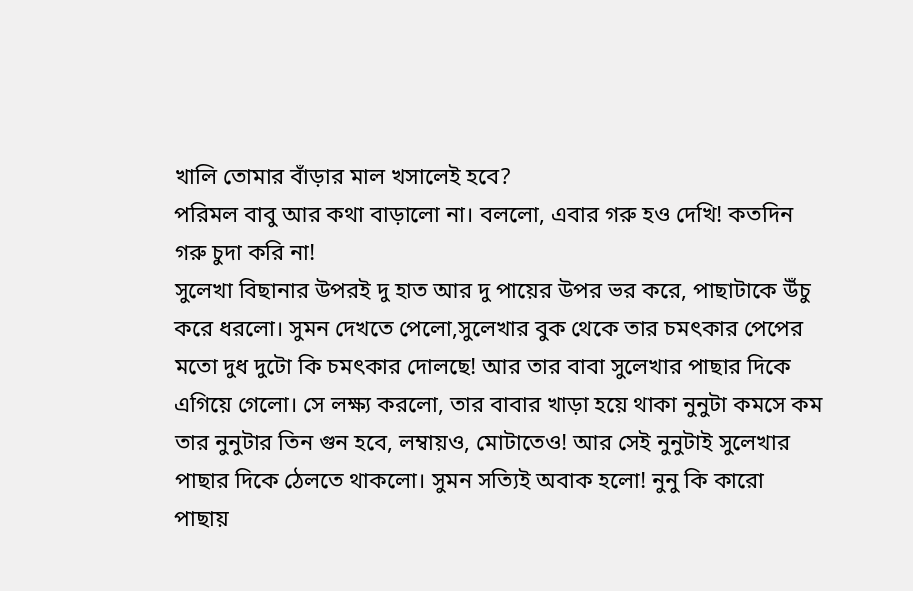খালি তোমার বাঁড়ার মাল খসালেই হবে?
পরিমল বাবু আর কথা বাড়ালো না। বললো, এবার গরু হও দেখি! কতদিন গরু চুদা করি না!
সুলেখা বিছানার উপরই দু হাত আর দু পায়ের উপর ভর করে, পাছাটাকে উঁচু করে ধরলো। সুমন দেখতে পেলো,সুলেখার বুক থেকে তার চমৎকার পেপের মতো দুধ দুটো কি চমৎকার দোলছে! আর তার বাবা সুলেখার পাছার দিকে এগিয়ে গেলো। সে লক্ষ্য করলো, তার বাবার খাড়া হয়ে থাকা নুনুটা কমসে কম তার নুনুটার তিন গুন হবে, লম্বায়ও, মোটাতেও! আর সেই নুনুটাই সুলেখার পাছার দিকে ঠেলতে থাকলো। সুমন সত্যিই অবাক হলো! নুনু কি কারো পাছায়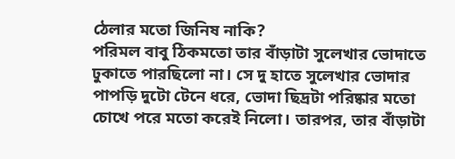ঠেলার মতো জিনিষ নাকি?
পরিমল বাবু ঠিকমতো তার বাঁড়াটা সুলেখার ভোদাতে ঢুকাতে পারছিলো না। সে দু হাতে সুলেখার ভোদার পাপড়ি দুটো টেনে ধরে, ভোদা ছিদ্রটা পরিষ্কার মতো চোখে পরে মতো করেই নিলো। তারপর, তার বাঁড়াটা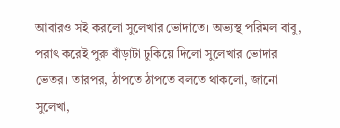আবারও সই করলো সুলেখার ভোদাতে। অভ্যস্থ পরিমল বাবু, পরাৎ করেই পুরু বাঁড়াটা ঢুকিয়ে দিলো সুলেখার ভোদার ভেতর। তারপর, ঠাপতে ঠাপতে বলতে থাকলো, জানো সুলেখা,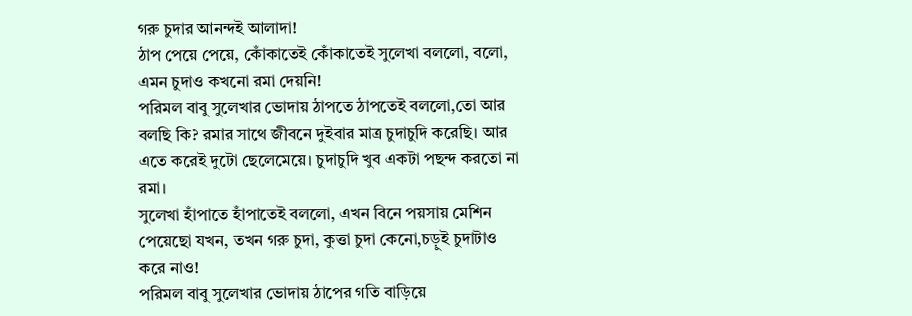গরু চুদার আনন্দই আলাদা!
ঠাপ পেয়ে পেয়ে, কোঁকাতেই কোঁকাতেই সুলেখা বললো, বলো, এমন চুদাও কখনো রমা দেয়নি!
পরিমল বাবু সুলেখার ভোদায় ঠাপতে ঠাপতেই বললো,তো আর বলছি কি? রমার সাথে জীবনে দুইবার মাত্র চুদাচুদি করেছি। আর এতে করেই দুটো ছেলেমেয়ে। চুদাচুদি খুব একটা পছন্দ করতো না রমা।
সুলেখা হাঁপাতে হাঁপাতেই বললো, এখন বিনে পয়সায় মেশিন পেয়েছো যখন, তখন গরু চুদা, কুত্তা চুদা কেনো,চড়ুই চুদাটাও করে নাও!
পরিমল বাবু সুলেখার ভোদায় ঠাপের গতি বাড়িয়ে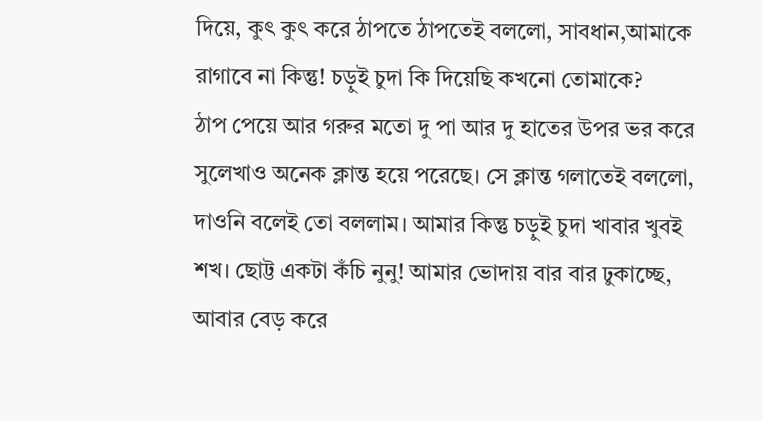দিয়ে, কুৎ কুৎ করে ঠাপতে ঠাপতেই বললো, সাবধান,আমাকে রাগাবে না কিন্তু! চড়ুই চুদা কি দিয়েছি কখনো তোমাকে?
ঠাপ পেয়ে আর গরুর মতো দু পা আর দু হাতের উপর ভর করে সুলেখাও অনেক ক্লান্ত হয়ে পরেছে। সে ক্লান্ত গলাতেই বললো, দাওনি বলেই তো বললাম। আমার কিন্তু চড়ুই চুদা খাবার খুবই শখ। ছোট্ট একটা কঁচি নুনু! আমার ভোদায় বার বার ঢুকাচ্ছে, আবার বেড় করে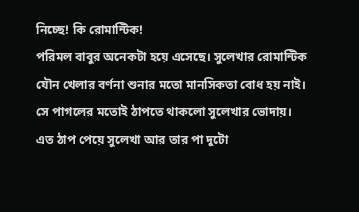নিচ্ছে! কি রোমান্টিক!
পরিমল বাবুর অনেকটা হয়ে এসেছে। সুলেখার রোমান্টিক যৌন খেলার বর্ণনা শুনার মতো মানসিকতা বোধ হয় নাই। সে পাগলের মতোই ঠাপতে থাকলো সুলেখার ভোদায়। এত ঠাপ পেয়ে সুলেখা আর তার পা দুটো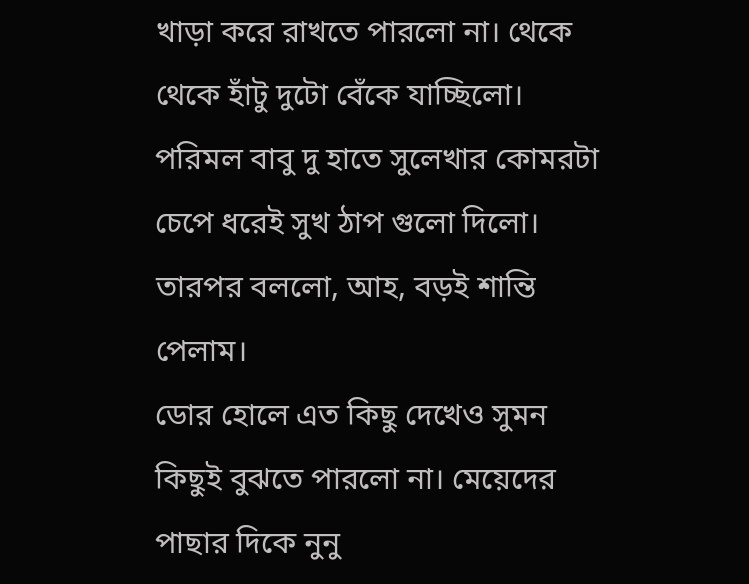খাড়া করে রাখতে পারলো না। থেকে থেকে হাঁটু দুটো বেঁকে যাচ্ছিলো। পরিমল বাবু দু হাতে সুলেখার কোমরটা চেপে ধরেই সুখ ঠাপ গুলো দিলো। তারপর বললো, আহ, বড়ই শান্তি পেলাম।
ডোর হোলে এত কিছু দেখেও সুমন কিছুই বুঝতে পারলো না। মেয়েদের পাছার দিকে নুনু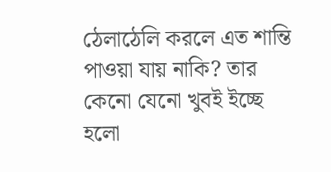ঠেলাঠেলি করলে এত শান্তি পাওয়া যায় নাকি? তার কেনো যেনো খুবই ইচ্ছে হলো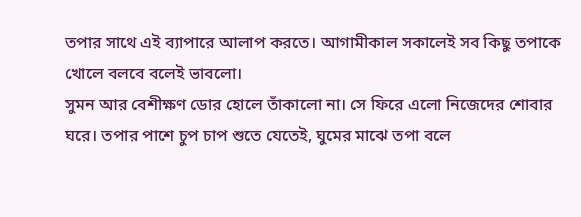তপার সাথে এই ব্যাপারে আলাপ করতে। আগামীকাল সকালেই সব কিছু তপাকে খোলে বলবে বলেই ভাবলো।
সুমন আর বেশীক্ষণ ডোর হোলে তাঁকালো না। সে ফিরে এলো নিজেদের শোবার ঘরে। তপার পাশে চুপ চাপ শুতে যেতেই, ঘুমের মাঝে তপা বলে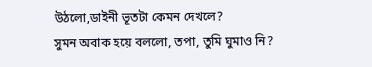উঠলো,ডাইনী ভূতটা কেমন দেখলে?
সুমন অবাক হয়ে বললো, তপা, তুমি ঘুমাও নি?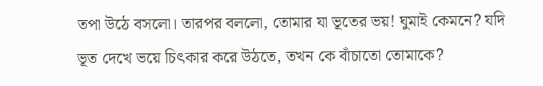তপা উঠে বসলো। তারপর বললো, তোমার যা ভূতের ভয়! ঘুমাই কেমনে? যদি ভূত দেখে ভয়ে চিৎকার করে উঠতে, তখন কে বাঁচাতো তোমাকে?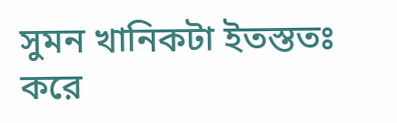সুমন খানিকটা ইতস্ততঃ করে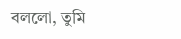বললো, তুমি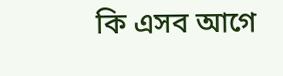কি এসব আগে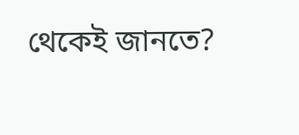থেকেই জানতে?